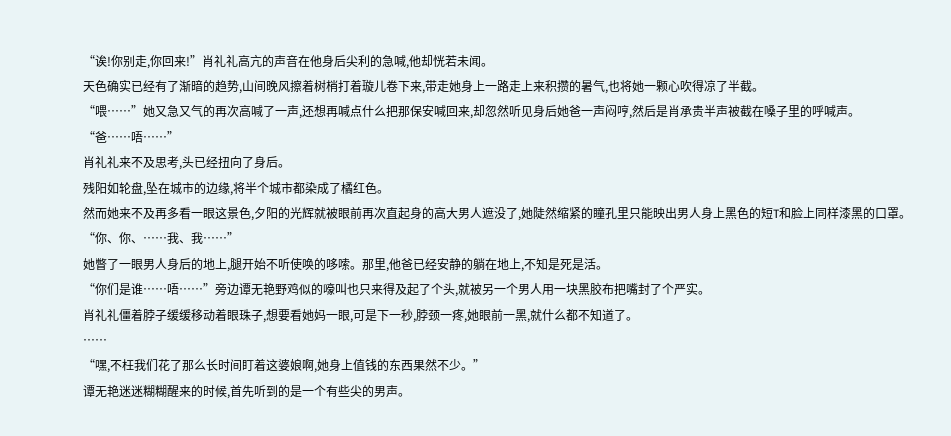“诶!你别走,你回来!”肖礼礼高亢的声音在他身后尖利的急喊,他却恍若未闻。
天色确实已经有了渐暗的趋势,山间晚风擦着树梢打着璇儿卷下来,带走她身上一路走上来积攒的暑气,也将她一颗心吹得凉了半截。
“喂……”她又急又气的再次高喊了一声,还想再喊点什么把那保安喊回来,却忽然听见身后她爸一声闷哼,然后是肖承贵半声被截在嗓子里的呼喊声。
“爸……唔……”
肖礼礼来不及思考,头已经扭向了身后。
残阳如轮盘,坠在城市的边缘,将半个城市都染成了橘红色。
然而她来不及再多看一眼这景色,夕阳的光辉就被眼前再次直起身的高大男人遮没了,她陡然缩紧的瞳孔里只能映出男人身上黑色的短T和脸上同样漆黑的口罩。
“你、你、……我、我……”
她瞥了一眼男人身后的地上,腿开始不听使唤的哆嗦。那里,他爸已经安静的躺在地上,不知是死是活。
“你们是谁……唔……”旁边谭无艳野鸡似的嚎叫也只来得及起了个头,就被另一个男人用一块黑胶布把嘴封了个严实。
肖礼礼僵着脖子缓缓移动着眼珠子,想要看她妈一眼,可是下一秒,脖颈一疼,她眼前一黑,就什么都不知道了。
……
“嘿,不枉我们花了那么长时间盯着这婆娘啊,她身上值钱的东西果然不少。”
谭无艳迷迷糊糊醒来的时候,首先听到的是一个有些尖的男声。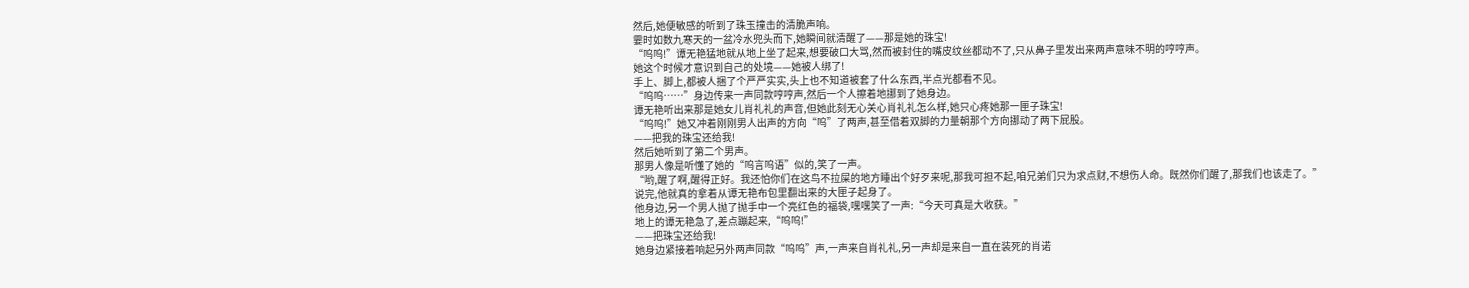然后,她便敏感的听到了珠玉撞击的清脆声响。
霎时如数九寒天的一盆冷水兜头而下,她瞬间就清醒了——那是她的珠宝!
“呜呜!”谭无艳猛地就从地上坐了起来,想要破口大骂,然而被封住的嘴皮纹丝都动不了,只从鼻子里发出来两声意味不明的哼哼声。
她这个时候才意识到自己的处境——她被人绑了!
手上、脚上,都被人捆了个严严实实,头上也不知道被套了什么东西,半点光都看不见。
“呜呜……”身边传来一声同款哼哼声,然后一个人擦着地挪到了她身边。
谭无艳听出来那是她女儿肖礼礼的声音,但她此刻无心关心肖礼礼怎么样,她只心疼她那一匣子珠宝!
“呜呜!”她又冲着刚刚男人出声的方向“呜”了两声,甚至借着双脚的力量朝那个方向挪动了两下屁股。
——把我的珠宝还给我!
然后她听到了第二个男声。
那男人像是听懂了她的“呜言呜语”似的,笑了一声。
“哟,醒了啊,醒得正好。我还怕你们在这鸟不拉屎的地方睡出个好歹来呢,那我可担不起,咱兄弟们只为求点财,不想伤人命。既然你们醒了,那我们也该走了。”
说完,他就真的拿着从谭无艳布包里翻出来的大匣子起身了。
他身边,另一个男人抛了抛手中一个亮红色的福袋,嘿嘿笑了一声:“今天可真是大收获。”
地上的谭无艳急了,差点蹦起来,“呜呜!”
——把珠宝还给我!
她身边紧接着响起另外两声同款“呜呜”声,一声来自肖礼礼,另一声却是来自一直在装死的肖诺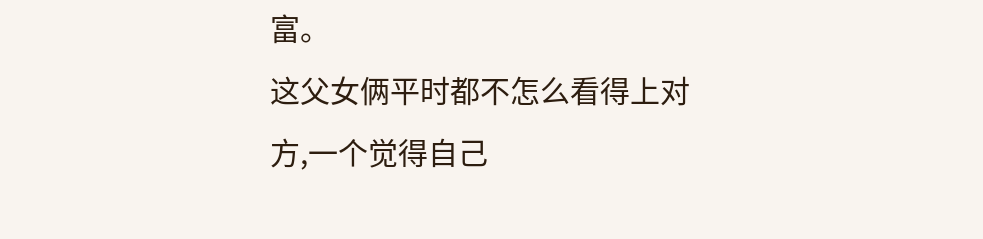富。
这父女俩平时都不怎么看得上对方,一个觉得自己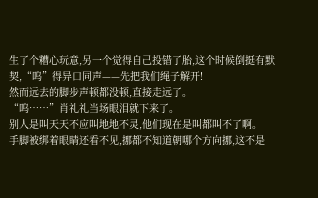生了个糟心玩意,另一个觉得自己投错了胎,这个时候倒挺有默契,“呜”得异口同声——先把我们绳子解开!
然而远去的脚步声顿都没顿,直接走远了。
“呜……”肖礼礼当场眼泪就下来了。
别人是叫天天不应叫地地不灵,他们现在是叫都叫不了啊。
手脚被绑着眼睛还看不见,挪都不知道朝哪个方向挪,这不是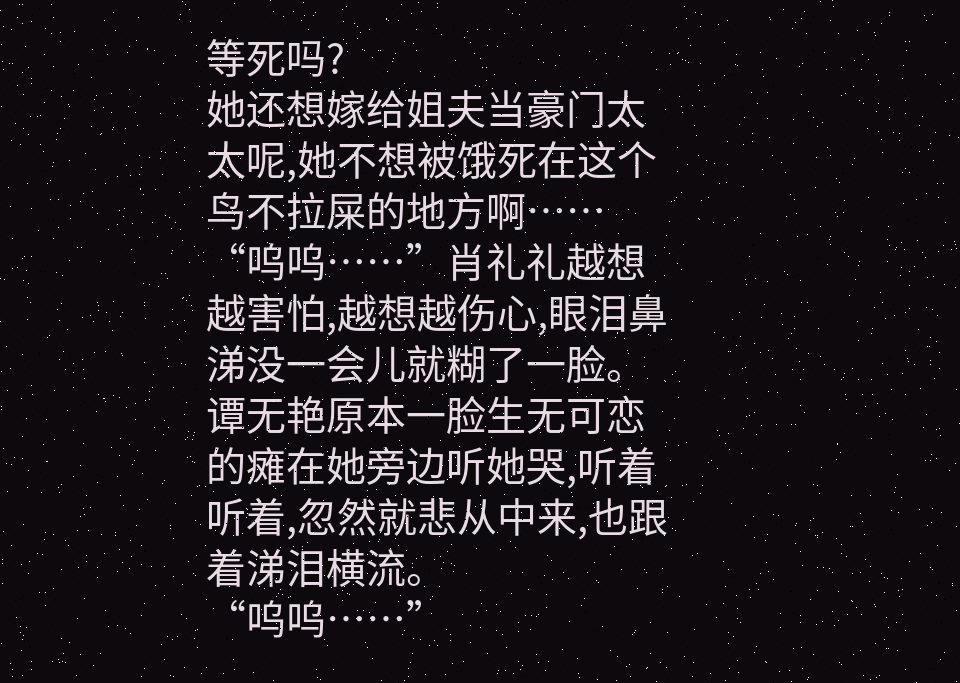等死吗?
她还想嫁给姐夫当豪门太太呢,她不想被饿死在这个鸟不拉屎的地方啊……
“呜呜……”肖礼礼越想越害怕,越想越伤心,眼泪鼻涕没一会儿就糊了一脸。
谭无艳原本一脸生无可恋的瘫在她旁边听她哭,听着听着,忽然就悲从中来,也跟着涕泪横流。
“呜呜……”